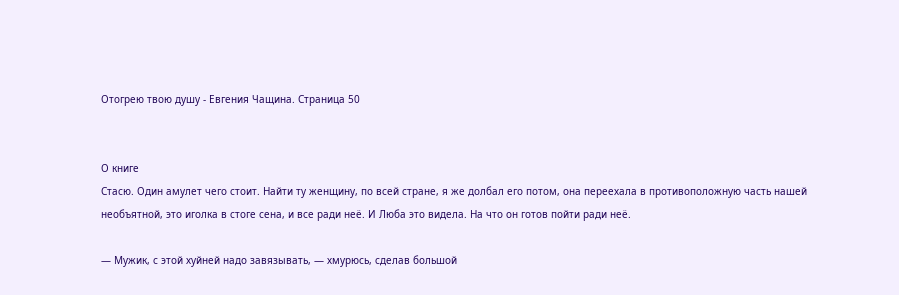Отогрею твою душу - Евгения Чащина. Страница 50


О книге
Стасю. Один амулет чего стоит. Найти ту женщину, по всей стране, я же долбал его потом, она переехала в противоположную часть нашей необъятной, это иголка в стоге сена, и все ради неё. И Люба это видела. На что он готов пойти ради неё.

— Мужик, с этой хуйней надо завязывать, — хмурюсь, сделав большой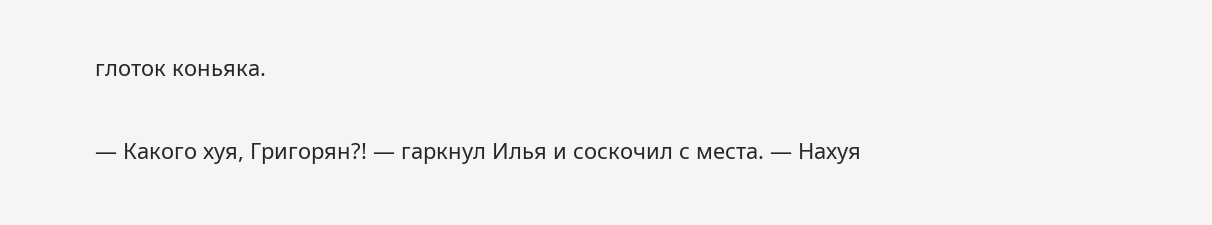глоток коньяка.

— Какого хуя, Григорян?! — гаркнул Илья и соскочил с места. — Нахуя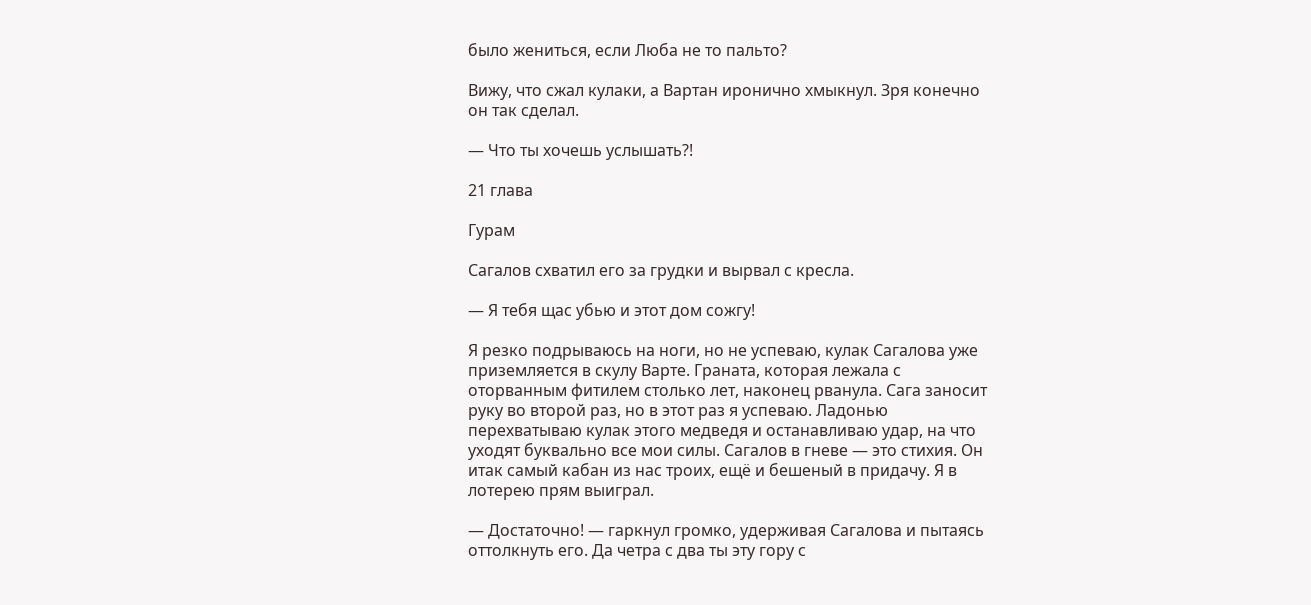было жениться, если Люба не то пальто?

Вижу, что сжал кулаки, а Вартан иронично хмыкнул. Зря конечно он так сделал.

— Что ты хочешь услышать?!

21 глава

Гурам

Сагалов схватил его за грудки и вырвал с кресла.

— Я тебя щас убью и этот дом сожгу!

Я резко подрываюсь на ноги, но не успеваю, кулак Сагалова уже приземляется в скулу Варте. Граната, которая лежала с оторванным фитилем столько лет, наконец рванула. Сага заносит руку во второй раз, но в этот раз я успеваю. Ладонью перехватываю кулак этого медведя и останавливаю удар, на что уходят буквально все мои силы. Сагалов в гневе — это стихия. Он итак самый кабан из нас троих, ещё и бешеный в придачу. Я в лотерею прям выиграл.

— Достаточно! — гаркнул громко, удерживая Сагалова и пытаясь оттолкнуть его. Да четра с два ты эту гору с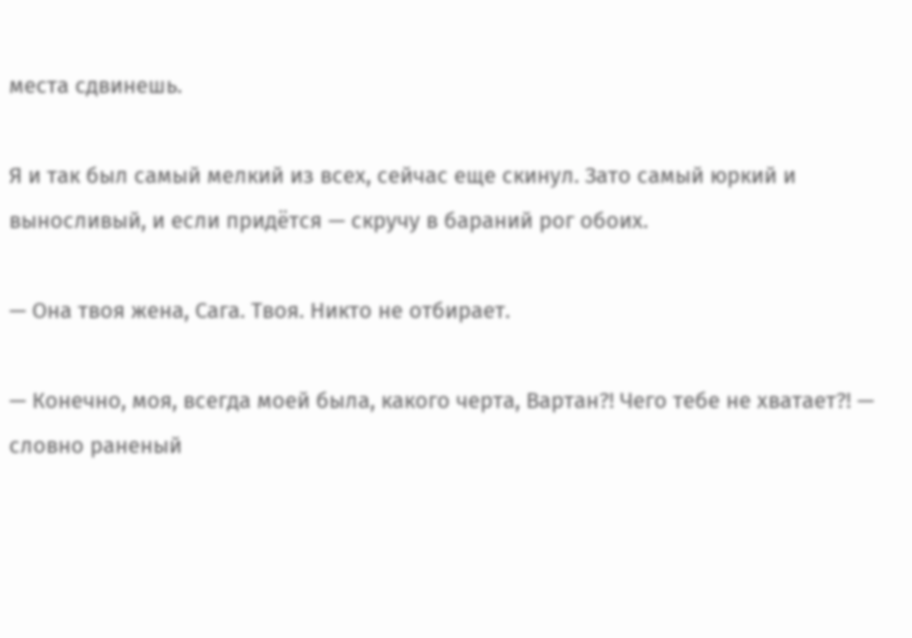места сдвинешь.

Я и так был самый мелкий из всех, сейчас еще скинул. Зато самый юркий и выносливый, и если придётся — скручу в бараний рог обоих.

— Она твоя жена, Сага. Твоя. Никто не отбирает.

— Конечно, моя, всегда моей была, какого черта, Вартан?! Чего тебе не хватает?! — словно раненый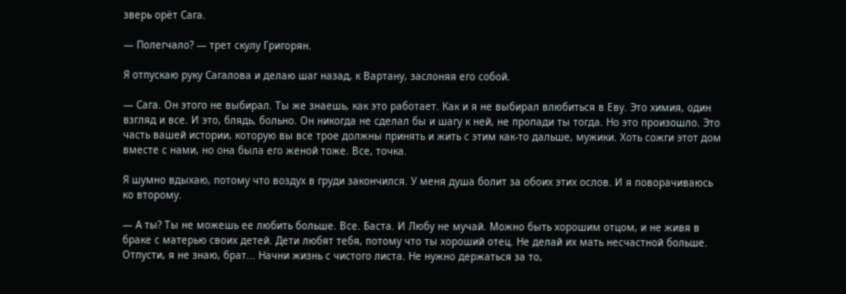зверь орёт Сага.

— Полегчало? — трет скулу Григорян.

Я отпускаю руку Сагалова и делаю шаг назад, к Вартану, заслоняя его собой.

— Сага. Он этого не выбирал. Ты же знаешь, как это работает. Как и я не выбирал влюбиться в Еву. Это химия, один взгляд и все. И это, блядь, больно. Он никогда не сделал бы и шагу к ней, не пропади ты тогда. Но это произошло. Это часть вашей истории, которую вы все трое должны принять и жить с этим как-то дальше, мужики. Хоть сожги этот дом вместе с нами, но она была его женой тоже. Все, точка.

Я шумно вдыхаю, потому что воздух в груди закончился. У меня душа болит за обоих этих ослов. И я поворачиваюсь ко второму.

— А ты? Ты не можешь ее любить больше. Все. Баста. И Любу не мучай. Можно быть хорошим отцом, и не живя в браке с матерью своих детей. Дети любят тебя, потому что ты хороший отец. Не делай их мать несчастной больше. Отпусти, я не знаю, брат... Начни жизнь с чистого листа. Не нужно держаться за то,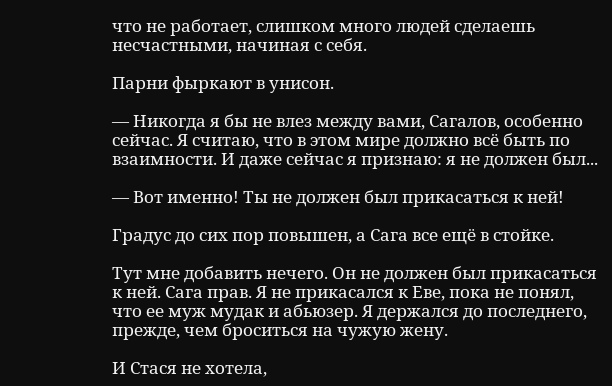что не работает, слишком много людей сделаешь несчастными, начиная с себя.

Парни фыркают в унисон.

— Никогда я бы не влез между вами, Сагалов, особенно сейчас. Я считаю, что в этом мире должно всё быть по взаимности. И даже сейчас я признаю: я не должен был...

— Вот именно! Ты не должен был прикасаться к ней!

Градус до сих пор повышен, а Сага все ещё в стойке.

Тут мне добавить нечего. Он не должен был прикасаться к ней. Сага прав. Я не прикасался к Еве, пока не понял, что ее муж мудак и абьюзер. Я держался до последнего, прежде, чем броситься на чужую жену.

И Стася не хотела,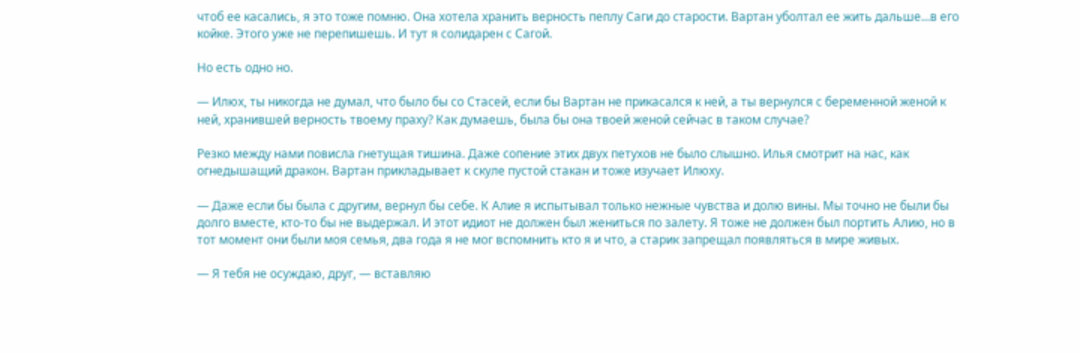чтоб ее касались, я это тоже помню. Она хотела хранить верность пеплу Саги до старости. Вартан уболтал ее жить дальше...в его койке. Этого уже не перепишешь. И тут я солидарен с Сагой.

Но есть одно но.

— Илюх, ты никогда не думал, что было бы со Стасей, если бы Вартан не прикасался к ней, а ты вернулся с беременной женой к ней, хранившей верность твоему праху? Как думаешь, была бы она твоей женой сейчас в таком случае?

Резко между нами повисла гнетущая тишина. Даже сопение этих двух петухов не было слышно. Илья смотрит на нас, как огнедышащий дракон. Вартан прикладывает к скуле пустой стакан и тоже изучает Илюху.

— Даже если бы была с другим, вернул бы себе. К Алие я испытывал только нежные чувства и долю вины. Мы точно не были бы долго вместе, кто-то бы не выдержал. И этот идиот не должен был жениться по залету. Я тоже не должен был портить Алию, но в тот момент они были моя семья, два года я не мог вспомнить кто я и что, а старик запрещал появляться в мире живых.

— Я тебя не осуждаю, друг, — вставляю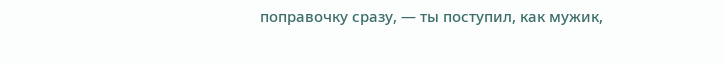поправочку сразу, — ты поступил, как мужик,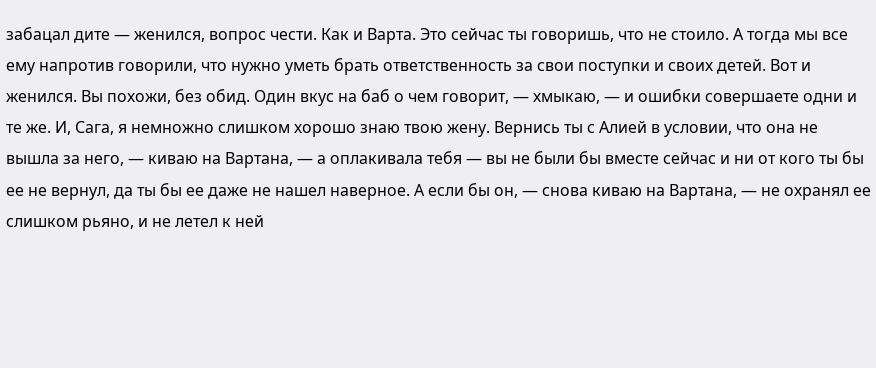забацал дите — женился, вопрос чести. Как и Варта. Это сейчас ты говоришь, что не стоило. А тогда мы все ему напротив говорили, что нужно уметь брать ответственность за свои поступки и своих детей. Вот и женился. Вы похожи, без обид. Один вкус на баб о чем говорит, — хмыкаю, — и ошибки совершаете одни и те же. И, Сага, я немножно слишком хорошо знаю твою жену. Вернись ты с Алией в условии, что она не вышла за него, — киваю на Вартана, — а оплакивала тебя — вы не были бы вместе сейчас и ни от кого ты бы ее не вернул, да ты бы ее даже не нашел наверное. А если бы он, — снова киваю на Вартана, — не охранял ее слишком рьяно, и не летел к ней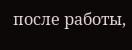после работы,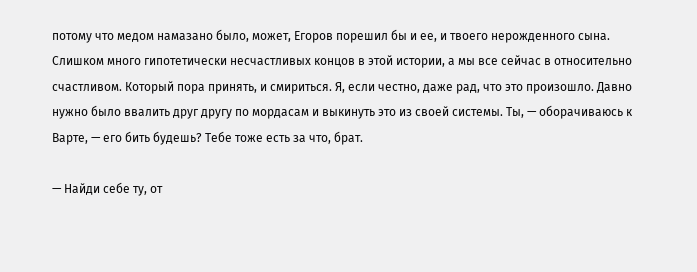потому что медом намазано было, может, Егоров порешил бы и ее, и твоего нерожденного сына. Слишком много гипотетически несчастливых концов в этой истории, а мы все сейчас в относительно счастливом. Который пора принять, и смириться. Я, если честно, даже рад, что это произошло. Давно нужно было ввалить друг другу по мордасам и выкинуть это из своей системы. Ты, — оборачиваюсь к Варте, — его бить будешь? Тебе тоже есть за что, брат.

— Найди себе ту, от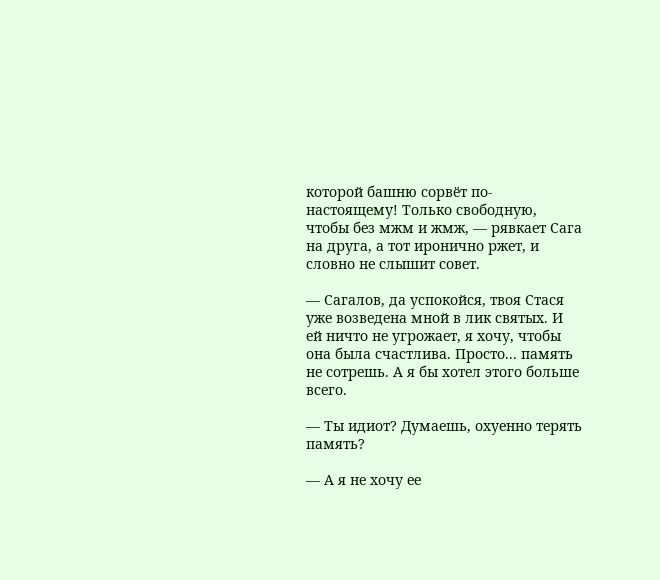которой башню сорвёт по-настоящему! Только свободную, чтобы без мжм и жмж, — рявкает Сага на друга, а тот иронично ржет, и словно не слышит совет.

— Сагалов, да успокойся, твоя Стася уже возведена мной в лик святых. И ей ничто не угрожает, я хочу, чтобы она была счастлива. Просто... память не сотрешь. А я бы хотел этого больше всего.

— Ты идиот? Думаешь, охуенно терять память?

— А я не хочу ее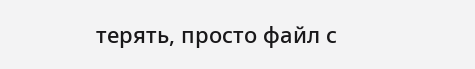терять, просто файл с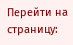Перейти на страницу: